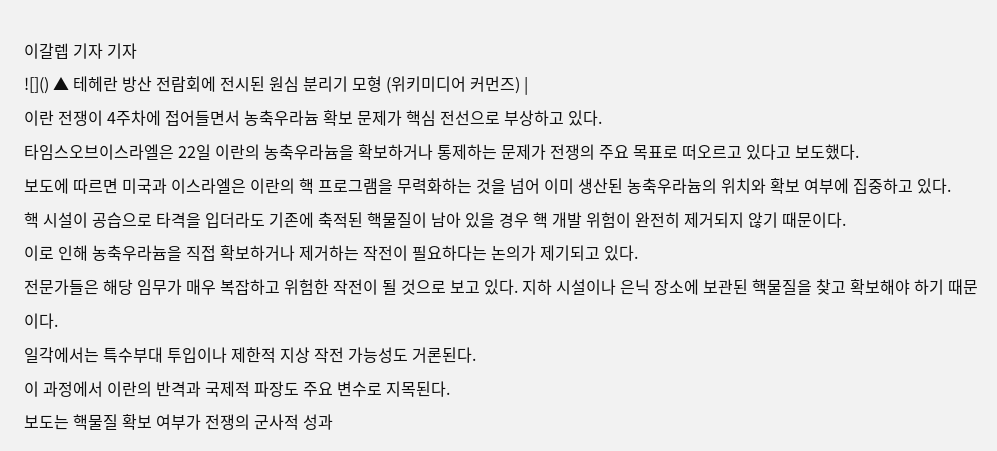이갈렙 기자 기자
![]() ▲ 테헤란 방산 전람회에 전시된 원심 분리기 모형 (위키미디어 커먼즈) |
이란 전쟁이 4주차에 접어들면서 농축우라늄 확보 문제가 핵심 전선으로 부상하고 있다.
타임스오브이스라엘은 22일 이란의 농축우라늄을 확보하거나 통제하는 문제가 전쟁의 주요 목표로 떠오르고 있다고 보도했다.
보도에 따르면 미국과 이스라엘은 이란의 핵 프로그램을 무력화하는 것을 넘어 이미 생산된 농축우라늄의 위치와 확보 여부에 집중하고 있다.
핵 시설이 공습으로 타격을 입더라도 기존에 축적된 핵물질이 남아 있을 경우 핵 개발 위험이 완전히 제거되지 않기 때문이다.
이로 인해 농축우라늄을 직접 확보하거나 제거하는 작전이 필요하다는 논의가 제기되고 있다.
전문가들은 해당 임무가 매우 복잡하고 위험한 작전이 될 것으로 보고 있다. 지하 시설이나 은닉 장소에 보관된 핵물질을 찾고 확보해야 하기 때문이다.
일각에서는 특수부대 투입이나 제한적 지상 작전 가능성도 거론된다.
이 과정에서 이란의 반격과 국제적 파장도 주요 변수로 지목된다.
보도는 핵물질 확보 여부가 전쟁의 군사적 성과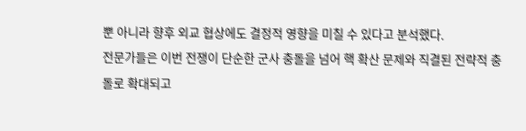뿐 아니라 향후 외교 협상에도 결정적 영향을 미칠 수 있다고 분석했다.
전문가들은 이번 전쟁이 단순한 군사 충돌을 넘어 핵 확산 문제와 직결된 전략적 충돌로 확대되고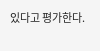있다고 평가한다.